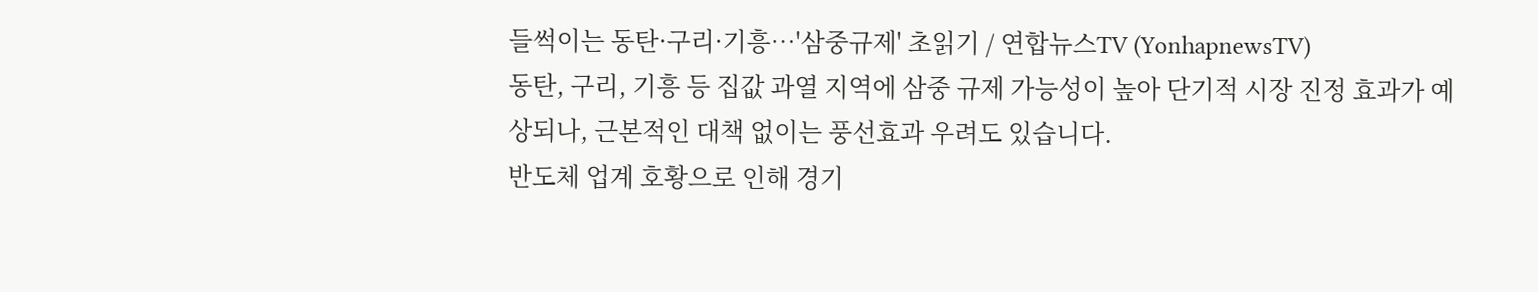들썩이는 동탄·구리·기흥…'삼중규제' 초읽기 / 연합뉴스TV (YonhapnewsTV)
동탄, 구리, 기흥 등 집값 과열 지역에 삼중 규제 가능성이 높아 단기적 시장 진정 효과가 예상되나, 근본적인 대책 없이는 풍선효과 우려도 있습니다.
반도체 업계 호황으로 인해 경기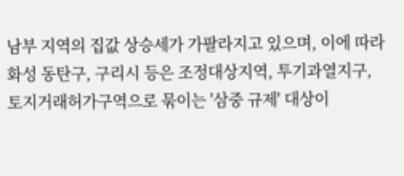남부 지역의 집값 상승세가 가팔라지고 있으며, 이에 따라 화성 동탄구, 구리시 등은 조정대상지역, 투기과열지구, 토지거래허가구역으로 묶이는 '삼중 규제' 대상이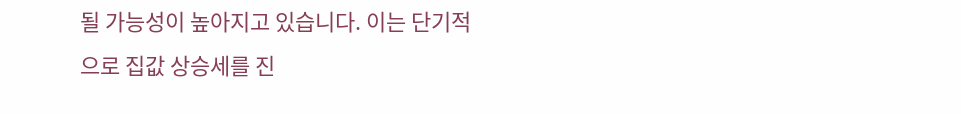될 가능성이 높아지고 있습니다. 이는 단기적으로 집값 상승세를 진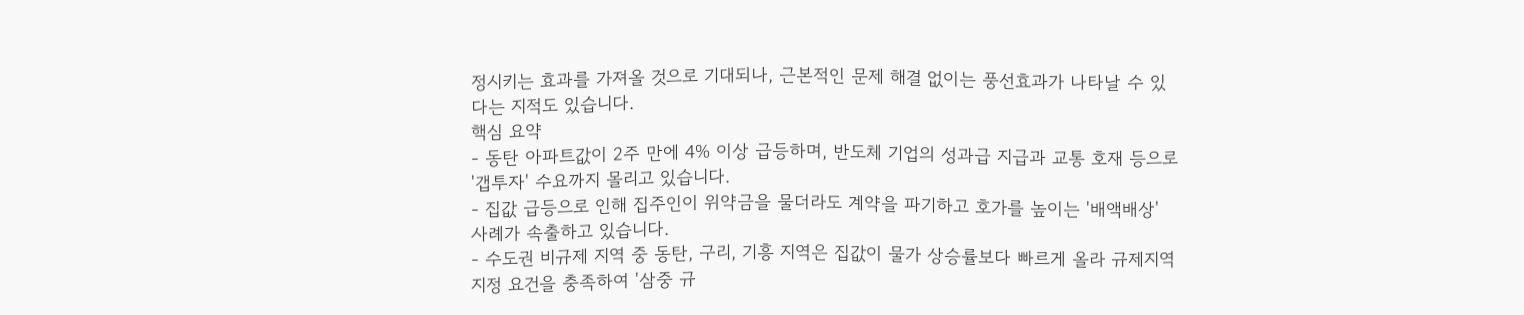정시키는 효과를 가져올 것으로 기대되나, 근본적인 문제 해결 없이는 풍선효과가 나타날 수 있다는 지적도 있습니다.
핵심 요약
- 동탄 아파트값이 2주 만에 4% 이상 급등하며, 반도체 기업의 성과급 지급과 교통 호재 등으로 '갭투자' 수요까지 몰리고 있습니다.
- 집값 급등으로 인해 집주인이 위약금을 물더라도 계약을 파기하고 호가를 높이는 '배액배상' 사례가 속출하고 있습니다.
- 수도권 비규제 지역 중 동탄, 구리, 기흥 지역은 집값이 물가 상승률보다 빠르게 올라 규제지역 지정 요건을 충족하여 '삼중 규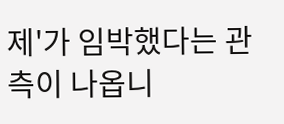제'가 임박했다는 관측이 나옵니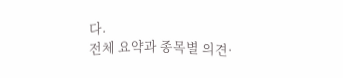다.
전체 요약과 종목별 의견·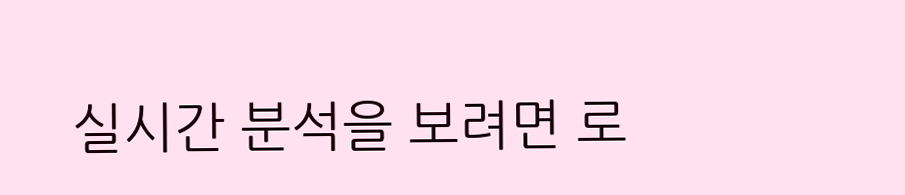실시간 분석을 보려면 로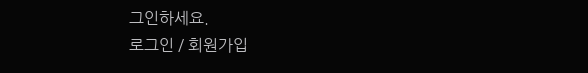그인하세요.
로그인 / 회원가입